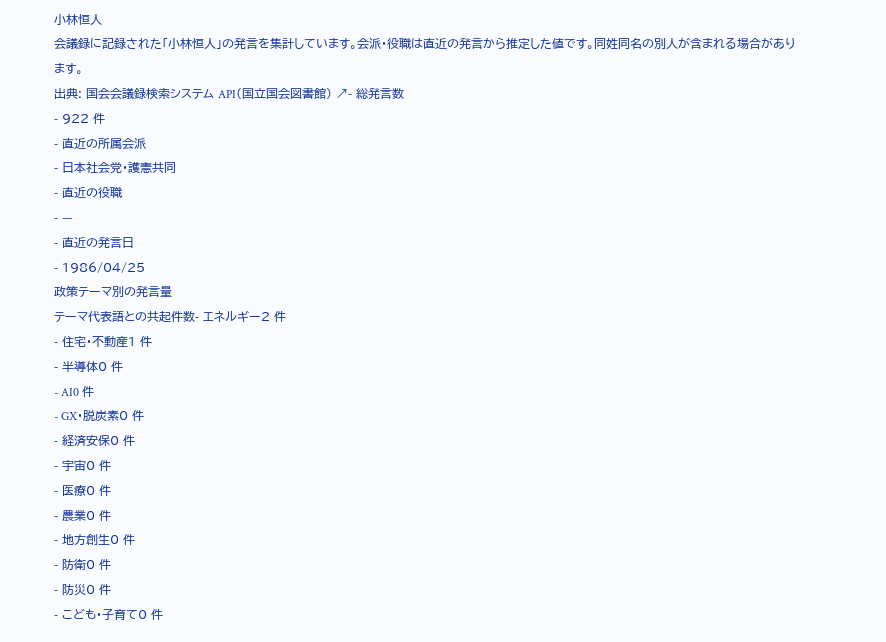小林恒人
会議録に記録された「小林恒人」の発言を集計しています。会派・役職は直近の発言から推定した値です。同姓同名の別人が含まれる場合があります。
出典: 国会会議録検索システム API(国立国会図書館) ↗- 総発言数
- 922 件
- 直近の所属会派
- 日本社会党・護憲共同
- 直近の役職
- —
- 直近の発言日
- 1986/04/25
政策テーマ別の発言量
テーマ代表語との共起件数- エネルギー2 件
- 住宅・不動産1 件
- 半導体0 件
- AI0 件
- GX・脱炭素0 件
- 経済安保0 件
- 宇宙0 件
- 医療0 件
- 農業0 件
- 地方創生0 件
- 防衛0 件
- 防災0 件
- こども・子育て0 件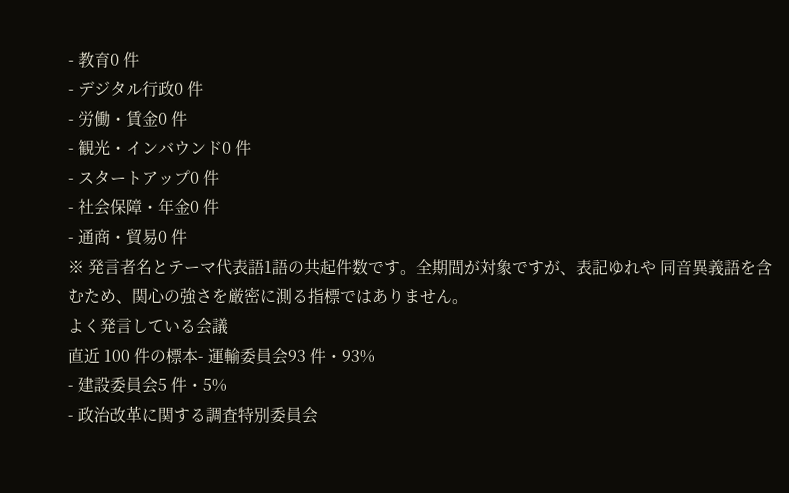- 教育0 件
- デジタル行政0 件
- 労働・賃金0 件
- 観光・インバウンド0 件
- スタートアップ0 件
- 社会保障・年金0 件
- 通商・貿易0 件
※ 発言者名とテーマ代表語1語の共起件数です。全期間が対象ですが、表記ゆれや 同音異義語を含むため、関心の強さを厳密に測る指標ではありません。
よく発言している会議
直近 100 件の標本- 運輸委員会93 件・93%
- 建設委員会5 件・5%
- 政治改革に関する調査特別委員会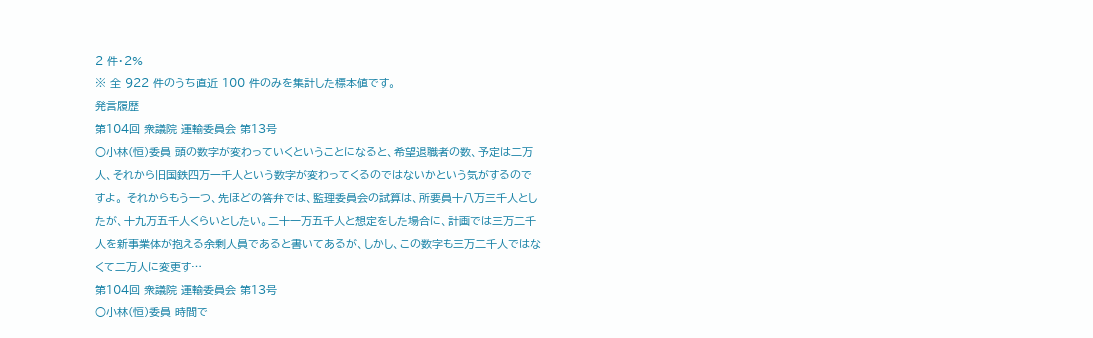2 件・2%
※ 全 922 件のうち直近 100 件のみを集計した標本値です。
発言履歴
第104回 衆議院 運輸委員会 第13号
○小林(恒)委員 頭の数字が変わっていくということになると、希望退職者の数、予定は二万人、それから旧国鉄四万一千人という数字が変わってくるのではないかという気がするのですよ。 それからもう一つ、先ほどの答弁では、監理委員会の試算は、所要員十八万三千人としたが、十九万五千人くらいとしたい。二十一万五千人と想定をした場合に、計画では三万二千人を新事業体が抱える余剰人員であると書いてあるが、しかし、この数字も三万二千人ではなくて二万人に変更す…
第104回 衆議院 運輸委員会 第13号
○小林(恒)委員 時間で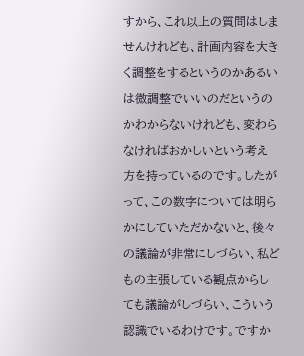すから、これ以上の質問はしませんけれども、計画内容を大きく調整をするというのかあるいは微調整でいいのだというのかわからないけれども、変わらなければおかしいという考え方を持っているのです。したがって、この数字については明らかにしていただかないと、後々の議論が非常にしづらい、私どもの主張している観点からしても議論がしづらい、こういう認識でいるわけです。ですか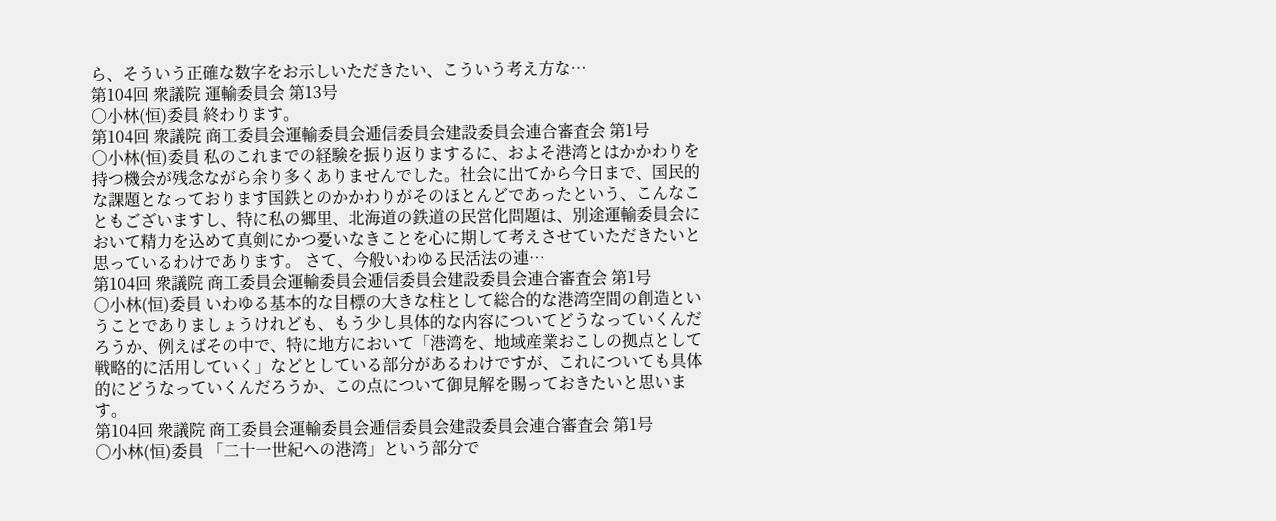ら、そういう正確な数字をお示しいただきたい、こういう考え方な…
第104回 衆議院 運輸委員会 第13号
○小林(恒)委員 終わります。
第104回 衆議院 商工委員会運輸委員会逓信委員会建設委員会連合審査会 第1号
○小林(恒)委員 私のこれまでの経験を振り返りまするに、およそ港湾とはかかわりを持つ機会が残念ながら余り多くありませんでした。社会に出てから今日まで、国民的な課題となっております国鉄とのかかわりがそのほとんどであったという、こんなこともございますし、特に私の郷里、北海道の鉄道の民営化問題は、別途運輸委員会において精力を込めて真剣にかつ憂いなきことを心に期して考えさせていただきたいと思っているわけであります。 さて、今般いわゆる民活法の連…
第104回 衆議院 商工委員会運輸委員会逓信委員会建設委員会連合審査会 第1号
○小林(恒)委員 いわゆる基本的な目標の大きな柱として総合的な港湾空間の創造ということでありましょうけれども、もう少し具体的な内容についてどうなっていくんだろうか、例えばその中で、特に地方において「港湾を、地域産業おこしの拠点として戦略的に活用していく」などとしている部分があるわけですが、これについても具体的にどうなっていくんだろうか、この点について御見解を賜っておきたいと思います。
第104回 衆議院 商工委員会運輸委員会逓信委員会建設委員会連合審査会 第1号
○小林(恒)委員 「二十一世紀への港湾」という部分で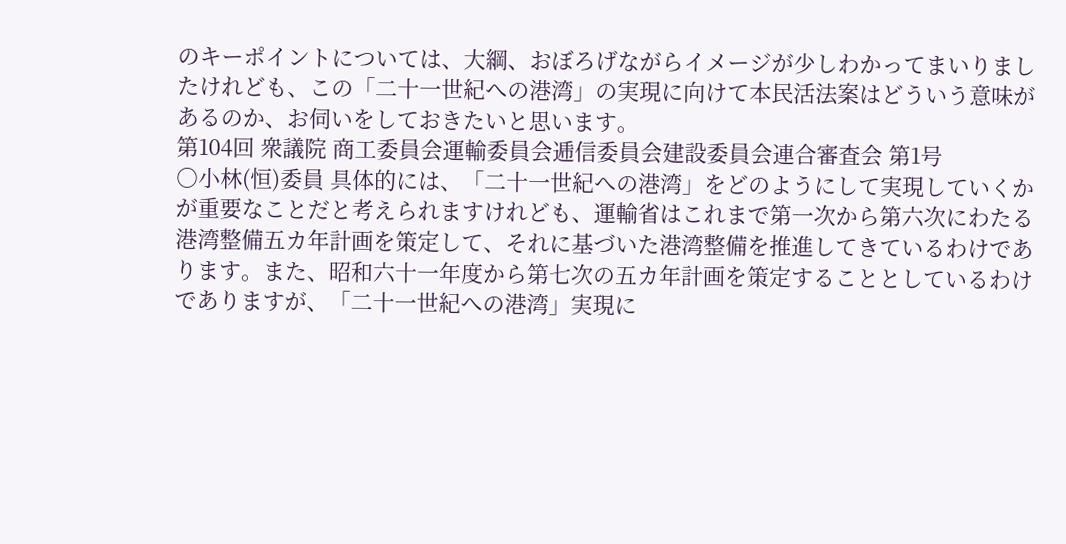のキーポイントについては、大綱、おぼろげながらイメージが少しわかってまいりましたけれども、この「二十一世紀への港湾」の実現に向けて本民活法案はどういう意味があるのか、お伺いをしておきたいと思います。
第104回 衆議院 商工委員会運輸委員会逓信委員会建設委員会連合審査会 第1号
○小林(恒)委員 具体的には、「二十一世紀への港湾」をどのようにして実現していくかが重要なことだと考えられますけれども、運輸省はこれまで第一次から第六次にわたる港湾整備五カ年計画を策定して、それに基づいた港湾整備を推進してきているわけであります。また、昭和六十一年度から第七次の五カ年計画を策定することとしているわけでありますが、「二十一世紀への港湾」実現に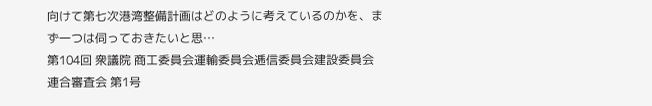向けて第七次港湾整備計画はどのように考えているのかを、まず一つは伺っておきたいと思…
第104回 衆議院 商工委員会運輸委員会逓信委員会建設委員会連合審査会 第1号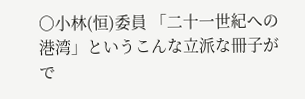○小林(恒)委員 「二十一世紀への港湾」というこんな立派な冊子がで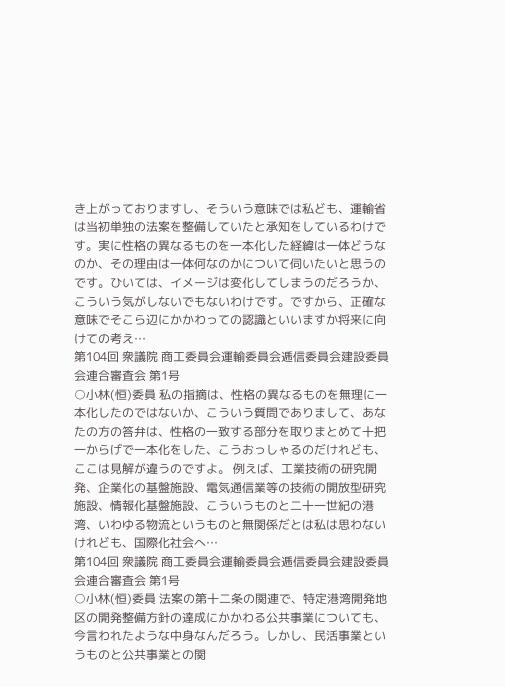き上がっておりますし、そういう意味では私ども、運輸省は当初単独の法案を整備していたと承知をしているわけです。実に性格の異なるものを一本化した経緯は一体どうなのか、その理由は一体何なのかについて伺いたいと思うのです。ひいては、イメージは変化してしまうのだろうか、こういう気がしないでもないわけです。ですから、正確な意味でそこら辺にかかわっての認識といいますか将来に向けての考え…
第104回 衆議院 商工委員会運輸委員会逓信委員会建設委員会連合審査会 第1号
○小林(恒)委員 私の指摘は、性格の異なるものを無理に一本化したのではないか、こういう質問でありまして、あなたの方の答弁は、性格の一致する部分を取りまとめて十把一からげで一本化をした、こうおっしゃるのだけれども、ここは見解が違うのですよ。 例えば、工業技術の研究開発、企業化の基盤施設、電気通信業等の技術の開放型研究施設、情報化基盤施設、こういうものと二十一世紀の港湾、いわゆる物流というものと無関係だとは私は思わないけれども、国際化社会へ…
第104回 衆議院 商工委員会運輸委員会逓信委員会建設委員会連合審査会 第1号
○小林(恒)委員 法案の第十二条の関連で、特定港湾開発地区の開発整備方針の達成にかかわる公共事業についても、今言われたような中身なんだろう。しかし、民活事業というものと公共事業との関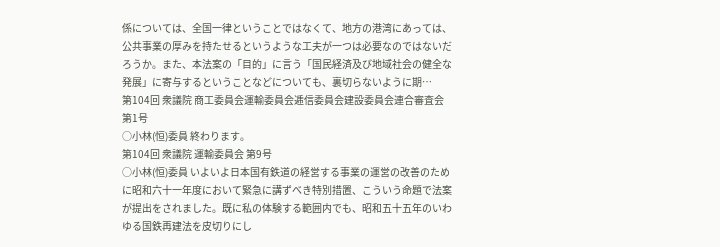係については、全国一律ということではなくて、地方の港湾にあっては、公共事業の厚みを持たせるというような工夫が一つは必要なのではないだろうか。また、本法案の「目的」に言う「国民経済及び地域社会の健全な発展」に寄与するということなどについても、裏切らないように期…
第104回 衆議院 商工委員会運輸委員会逓信委員会建設委員会連合審査会 第1号
○小林(恒)委員 終わります。
第104回 衆議院 運輸委員会 第9号
○小林(恒)委員 いよいよ日本国有鉄道の経営する事業の運営の改善のために昭和六十一年度において緊急に講ずべき特別措置、こういう命題で法案が提出をされました。既に私の体験する範囲内でも、昭和五十五年のいわゆる国鉄再建法を皮切りにし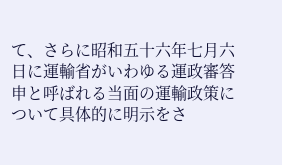て、さらに昭和五十六年七月六日に運輸省がいわゆる運政審答申と呼ばれる当面の運輸政策について具体的に明示をさ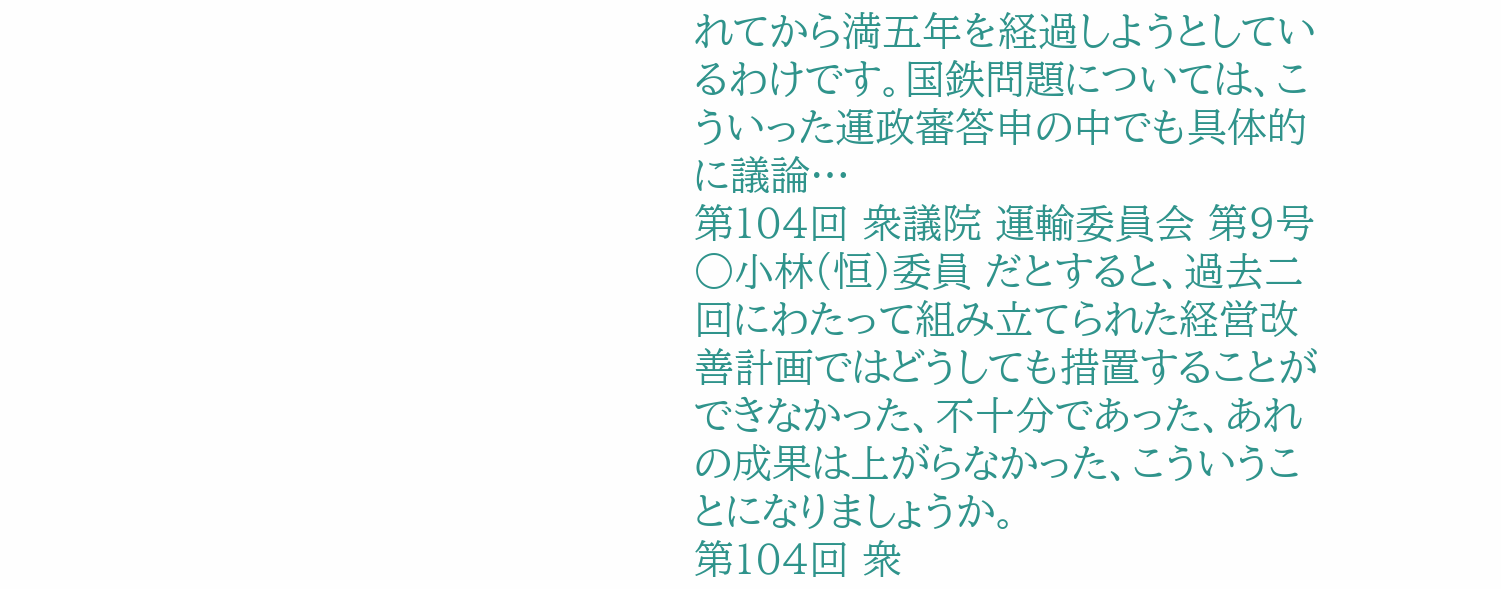れてから満五年を経過しようとしているわけです。国鉄問題については、こういった運政審答申の中でも具体的に議論…
第104回 衆議院 運輸委員会 第9号
○小林(恒)委員 だとすると、過去二回にわたって組み立てられた経営改善計画ではどうしても措置することができなかった、不十分であった、あれの成果は上がらなかった、こういうことになりましょうか。
第104回 衆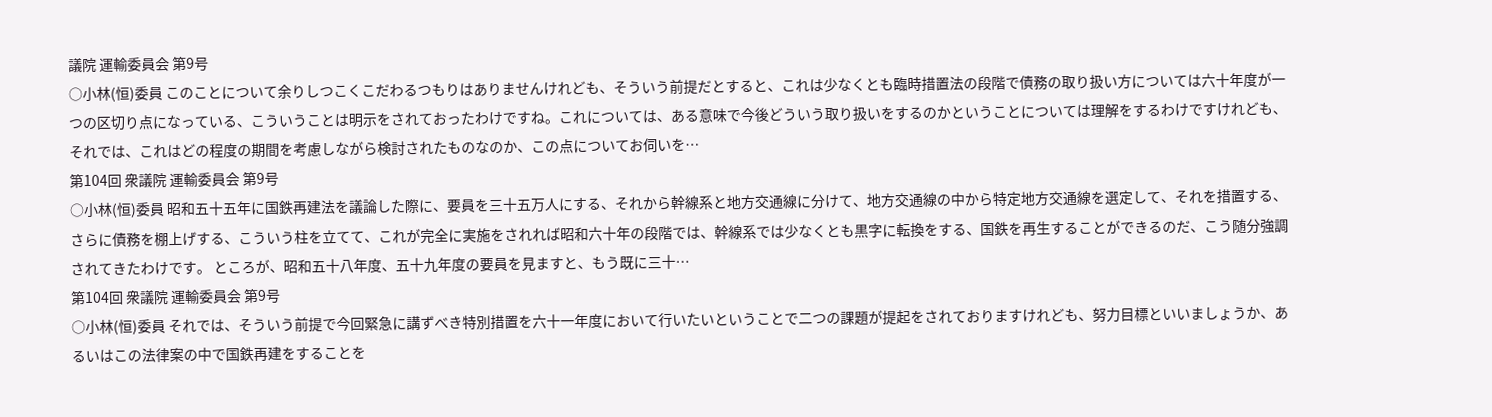議院 運輸委員会 第9号
○小林(恒)委員 このことについて余りしつこくこだわるつもりはありませんけれども、そういう前提だとすると、これは少なくとも臨時措置法の段階で債務の取り扱い方については六十年度が一つの区切り点になっている、こういうことは明示をされておったわけですね。これについては、ある意味で今後どういう取り扱いをするのかということについては理解をするわけですけれども、それでは、これはどの程度の期間を考慮しながら検討されたものなのか、この点についてお伺いを…
第104回 衆議院 運輸委員会 第9号
○小林(恒)委員 昭和五十五年に国鉄再建法を議論した際に、要員を三十五万人にする、それから幹線系と地方交通線に分けて、地方交通線の中から特定地方交通線を選定して、それを措置する、さらに債務を棚上げする、こういう柱を立てて、これが完全に実施をされれば昭和六十年の段階では、幹線系では少なくとも黒字に転換をする、国鉄を再生することができるのだ、こう随分強調されてきたわけです。 ところが、昭和五十八年度、五十九年度の要員を見ますと、もう既に三十…
第104回 衆議院 運輸委員会 第9号
○小林(恒)委員 それでは、そういう前提で今回緊急に講ずべき特別措置を六十一年度において行いたいということで二つの課題が提起をされておりますけれども、努力目標といいましょうか、あるいはこの法律案の中で国鉄再建をすることを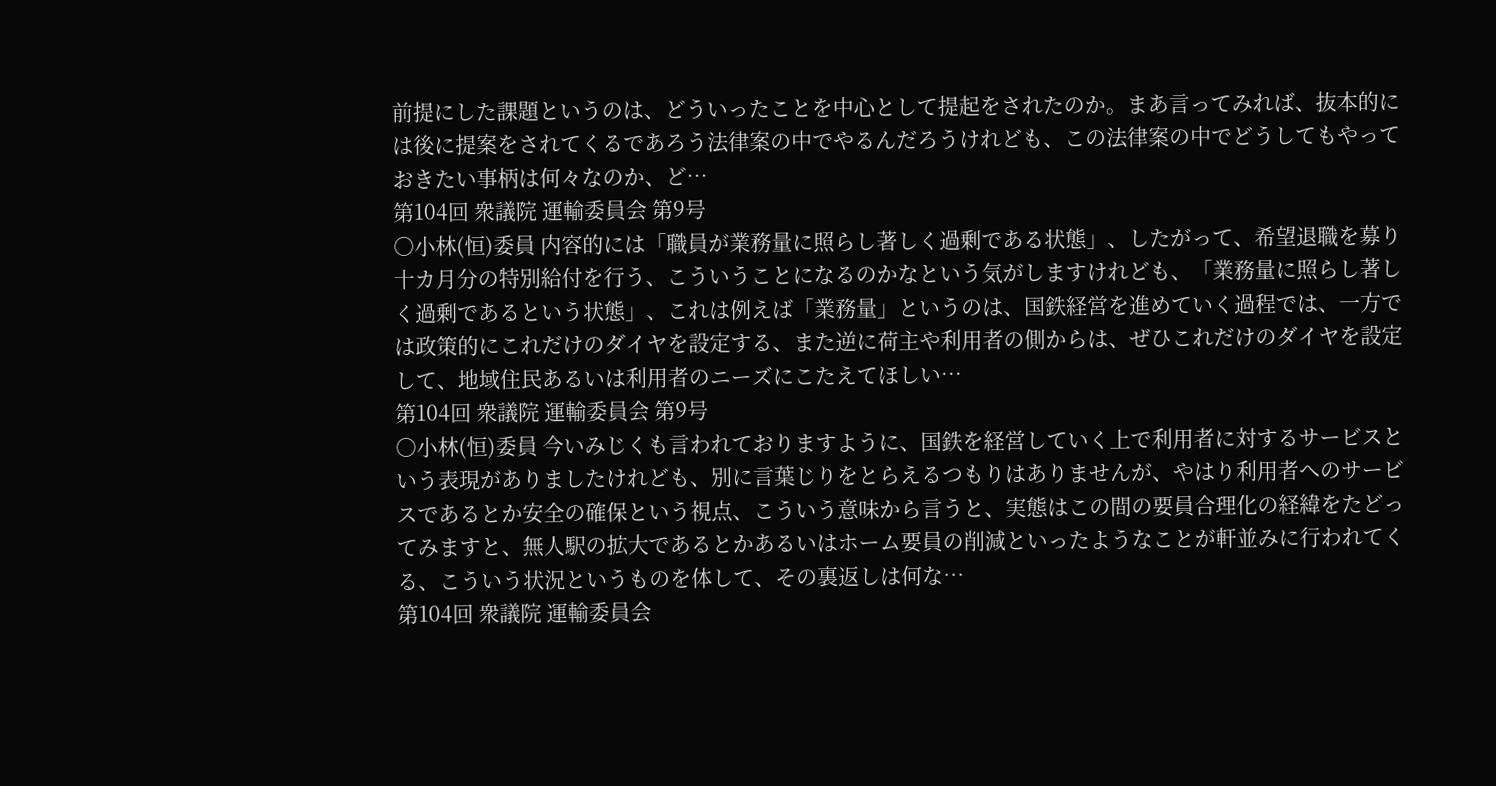前提にした課題というのは、どういったことを中心として提起をされたのか。まあ言ってみれば、抜本的には後に提案をされてくるであろう法律案の中でやるんだろうけれども、この法律案の中でどうしてもやっておきたい事柄は何々なのか、ど…
第104回 衆議院 運輸委員会 第9号
○小林(恒)委員 内容的には「職員が業務量に照らし著しく過剰である状態」、したがって、希望退職を募り十カ月分の特別給付を行う、こういうことになるのかなという気がしますけれども、「業務量に照らし著しく過剰であるという状態」、これは例えば「業務量」というのは、国鉄経営を進めていく過程では、一方では政策的にこれだけのダイヤを設定する、また逆に荷主や利用者の側からは、ぜひこれだけのダイヤを設定して、地域住民あるいは利用者のニーズにこたえてほしい…
第104回 衆議院 運輸委員会 第9号
○小林(恒)委員 今いみじくも言われておりますように、国鉄を経営していく上で利用者に対するサービスという表現がありましたけれども、別に言葉じりをとらえるつもりはありませんが、やはり利用者へのサービスであるとか安全の確保という視点、こういう意味から言うと、実態はこの間の要員合理化の経緯をたどってみますと、無人駅の拡大であるとかあるいはホーム要員の削減といったようなことが軒並みに行われてくる、こういう状況というものを体して、その裏返しは何な…
第104回 衆議院 運輸委員会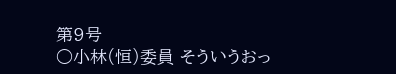第9号
○小林(恒)委員 そういうおっ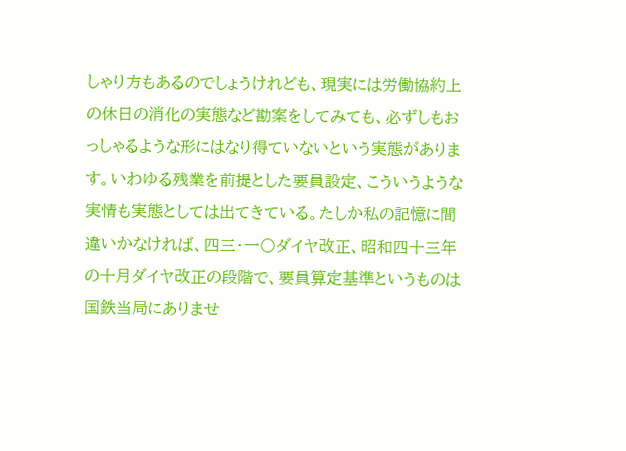しゃり方もあるのでしょうけれども、現実には労働協約上の休日の消化の実態など勘案をしてみても、必ずしもおっしゃるような形にはなり得ていないという実態があります。いわゆる残業を前提とした要員設定、こういうような実情も実態としては出てきている。たしか私の記憶に間違いかなければ、四三・一〇ダイヤ改正、昭和四十三年の十月ダイヤ改正の段階で、要員算定基準というものは国鉄当局にありませ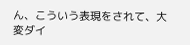ん、こういう表現をされて、大変ダイ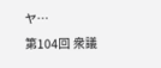ヤ…
第104回 衆議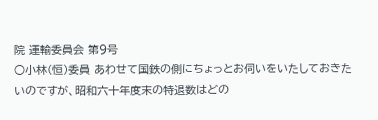院 運輸委員会 第9号
○小林(恒)委員 あわせて国鉄の側にちょっとお伺いをいたしておきたいのですが、昭和六十年度末の特退数はどの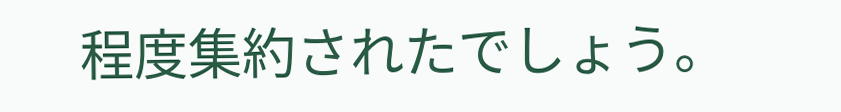程度集約されたでしょう。